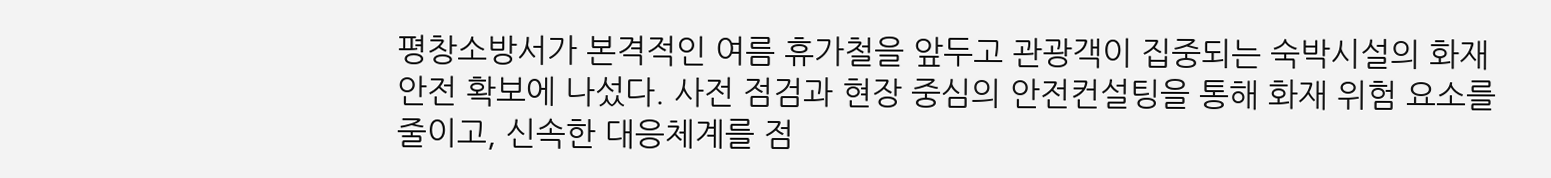평창소방서가 본격적인 여름 휴가철을 앞두고 관광객이 집중되는 숙박시설의 화재 안전 확보에 나섰다. 사전 점검과 현장 중심의 안전컨설팅을 통해 화재 위험 요소를 줄이고, 신속한 대응체계를 점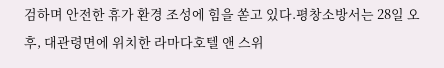검하며 안전한 휴가 환경 조성에 힘을 쏟고 있다.평창소방서는 28일 오후, 대관령면에 위치한 라마다호텔 앤 스위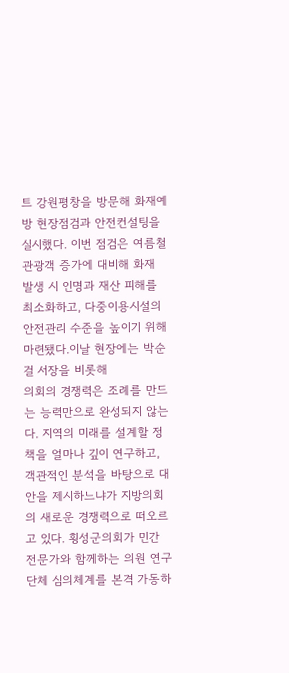트 강원평창을 방문해 화재예방 현장점검과 안전컨설팅을 실시했다. 이번 점검은 여름철 관광객 증가에 대비해 화재 발생 시 인명과 재산 피해를 최소화하고, 다중이용시설의 안전관리 수준을 높이기 위해 마련됐다.이날 현장에는 박순걸 서장을 비롯해
의회의 경쟁력은 조례를 만드는 능력만으로 완성되지 않는다. 지역의 미래를 설계할 정책을 얼마나 깊이 연구하고, 객관적인 분석을 바탕으로 대안을 제시하느냐가 지방의회의 새로운 경쟁력으로 떠오르고 있다. 횡성군의회가 민간 전문가와 함께하는 의원 연구단체 심의체계를 본격 가동하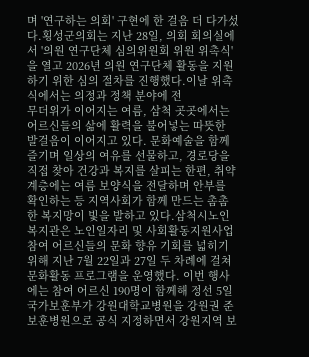며 '연구하는 의회' 구현에 한 걸음 더 다가섰다.횡성군의회는 지난 28일, 의회 회의실에서 '의원 연구단체 심의위원회 위원 위촉식'을 열고 2026년 의원 연구단체 활동을 지원하기 위한 심의 절차를 진행했다.이날 위촉식에서는 의정과 정책 분야에 전
무더위가 이어지는 여름, 삼척 곳곳에서는 어르신들의 삶에 활력을 불어넣는 따뜻한 발걸음이 이어지고 있다. 문화예술을 함께 즐기며 일상의 여유를 선물하고, 경로당을 직접 찾아 건강과 복지를 살피는 한편, 취약계층에는 여름 보양식을 전달하며 안부를 확인하는 등 지역사회가 함께 만드는 촘촘한 복지망이 빛을 발하고 있다.삼척시노인복지관은 노인일자리 및 사회활동지원사업 참여 어르신들의 문화 향유 기회를 넓히기 위해 지난 7월 22일과 27일 두 차례에 걸쳐 문화활동 프로그램을 운영했다. 이번 행사에는 참여 어르신 190명이 함께해 정선 5일
국가보훈부가 강원대학교병원을 강원권 준보훈병원으로 공식 지정하면서 강원지역 보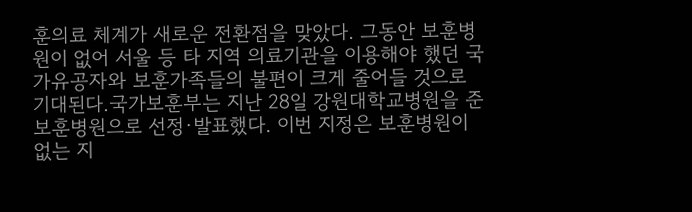훈의료 체계가 새로운 전환점을 맞았다. 그동안 보훈병원이 없어 서울 등 타 지역 의료기관을 이용해야 했던 국가유공자와 보훈가족들의 불편이 크게 줄어들 것으로 기대된다.국가보훈부는 지난 28일 강원대학교병원을 준보훈병원으로 선정·발표했다. 이번 지정은 보훈병원이 없는 지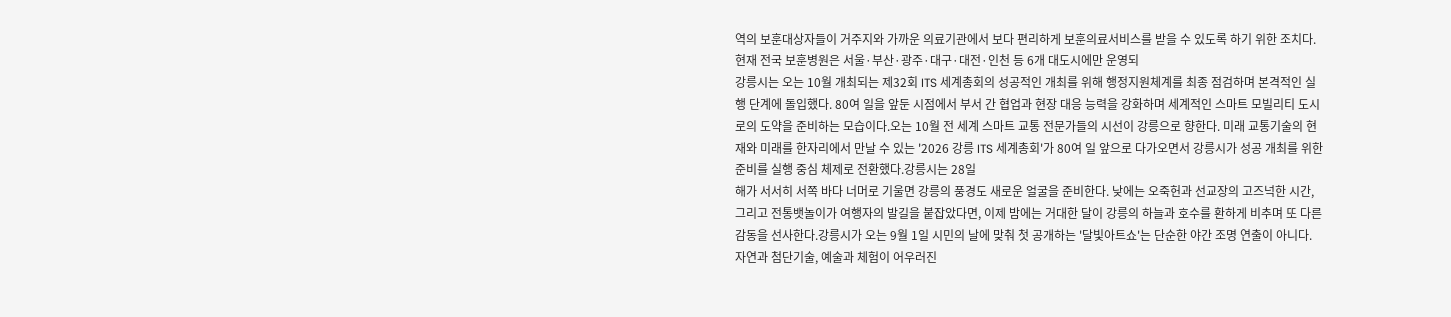역의 보훈대상자들이 거주지와 가까운 의료기관에서 보다 편리하게 보훈의료서비스를 받을 수 있도록 하기 위한 조치다.현재 전국 보훈병원은 서울·부산·광주·대구·대전·인천 등 6개 대도시에만 운영되
강릉시는 오는 10월 개최되는 제32회 ITS 세계총회의 성공적인 개최를 위해 행정지원체계를 최종 점검하며 본격적인 실행 단계에 돌입했다. 80여 일을 앞둔 시점에서 부서 간 협업과 현장 대응 능력을 강화하며 세계적인 스마트 모빌리티 도시로의 도약을 준비하는 모습이다.오는 10월 전 세계 스마트 교통 전문가들의 시선이 강릉으로 향한다. 미래 교통기술의 현재와 미래를 한자리에서 만날 수 있는 '2026 강릉 ITS 세계총회'가 80여 일 앞으로 다가오면서 강릉시가 성공 개최를 위한 준비를 실행 중심 체제로 전환했다.강릉시는 28일
해가 서서히 서쪽 바다 너머로 기울면 강릉의 풍경도 새로운 얼굴을 준비한다. 낮에는 오죽헌과 선교장의 고즈넉한 시간, 그리고 전통뱃놀이가 여행자의 발길을 붙잡았다면, 이제 밤에는 거대한 달이 강릉의 하늘과 호수를 환하게 비추며 또 다른 감동을 선사한다.강릉시가 오는 9월 1일 시민의 날에 맞춰 첫 공개하는 '달빛아트쇼'는 단순한 야간 조명 연출이 아니다. 자연과 첨단기술, 예술과 체험이 어우러진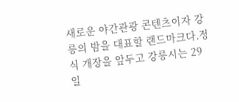새로운 야간관광 콘텐츠이자 강릉의 밤을 대표할 랜드마크다.정식 개장을 앞두고 강릉시는 29일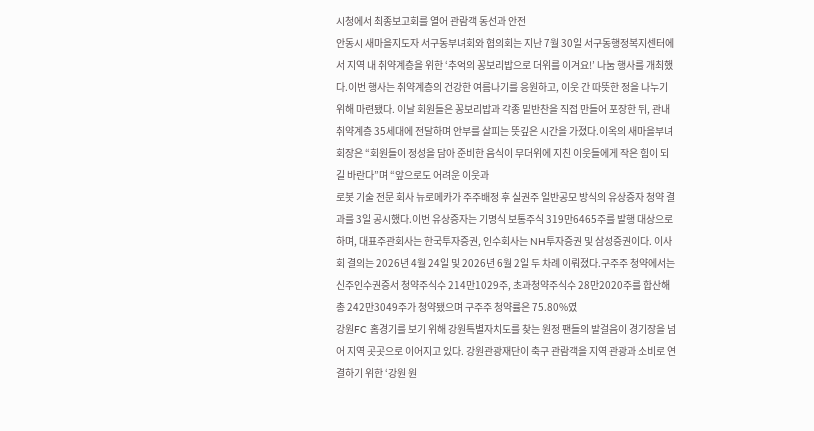시청에서 최종보고회를 열어 관람객 동선과 안전
안동시 새마을지도자 서구동부녀회와 협의회는 지난 7월 30일 서구동행정복지센터에서 지역 내 취약계층을 위한 ‘추억의 꽁보리밥으로 더위를 이겨요!’ 나눔 행사를 개최했다.이번 행사는 취약계층의 건강한 여름나기를 응원하고, 이웃 간 따뜻한 정을 나누기 위해 마련됐다. 이날 회원들은 꽁보리밥과 각종 밑반찬을 직접 만들어 포장한 뒤, 관내 취약계층 35세대에 전달하며 안부를 살피는 뜻깊은 시간을 가졌다.이옥의 새마을부녀회장은 “회원들이 정성을 담아 준비한 음식이 무더위에 지친 이웃들에게 작은 힘이 되길 바란다”며 “앞으로도 어려운 이웃과
로봇 기술 전문 회사 뉴로메카가 주주배정 후 실권주 일반공모 방식의 유상증자 청약 결과를 3일 공시했다.이번 유상증자는 기명식 보통주식 319만6465주를 발행 대상으로 하며, 대표주관회사는 한국투자증권, 인수회사는 NH투자증권 및 삼성증권이다. 이사회 결의는 2026년 4월 24일 및 2026년 6월 2일 두 차례 이뤄졌다.구주주 청약에서는 신주인수권증서 청약주식수 214만1029주, 초과청약주식수 28만2020주를 합산해 총 242만3049주가 청약됐으며 구주주 청약률은 75.80%였
강원FC 홈경기를 보기 위해 강원특별자치도를 찾는 원정 팬들의 발걸음이 경기장을 넘어 지역 곳곳으로 이어지고 있다. 강원관광재단이 축구 관람객을 지역 관광과 소비로 연결하기 위한 ‘강원 원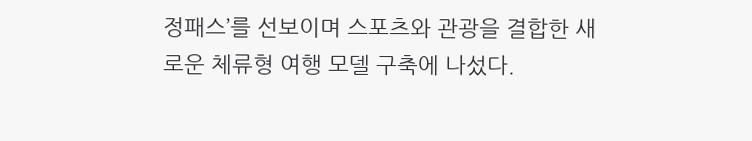정패스’를 선보이며 스포츠와 관광을 결합한 새로운 체류형 여행 모델 구축에 나섰다.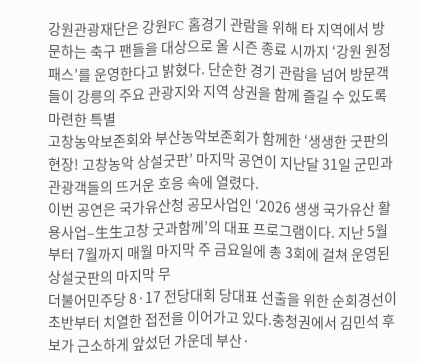강원관광재단은 강원FC 홈경기 관람을 위해 타 지역에서 방문하는 축구 팬들을 대상으로 올 시즌 종료 시까지 ‘강원 원정패스’를 운영한다고 밝혔다. 단순한 경기 관람을 넘어 방문객들이 강릉의 주요 관광지와 지역 상권을 함께 즐길 수 있도록 마련한 특별
고창농악보존회와 부산농악보존회가 함께한 ‘생생한 굿판의 현장! 고창농악 상설굿판’ 마지막 공연이 지난달 31일 군민과 관광객들의 뜨거운 호응 속에 열렸다.
이번 공연은 국가유산청 공모사업인 ‘2026 생생 국가유산 활용사업–生生고창 굿과함께’의 대표 프로그램이다. 지난 5월부터 7월까지 매월 마지막 주 금요일에 총 3회에 걸쳐 운영된 상설굿판의 마지막 무
더불어민주당 8·17 전당대회 당대표 선출을 위한 순회경선이 초반부터 치열한 접전을 이어가고 있다.충청권에서 김민석 후보가 근소하게 앞섰던 가운데 부산·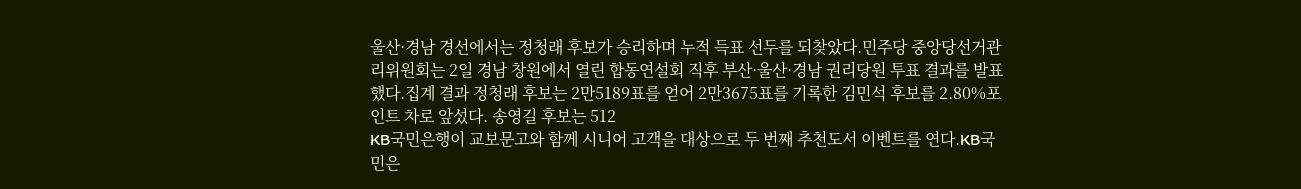울산·경남 경선에서는 정청래 후보가 승리하며 누적 득표 선두를 되찾았다.민주당 중앙당선거관리위원회는 2일 경남 창원에서 열린 합동연설회 직후 부산·울산·경남 권리당원 투표 결과를 발표했다.집계 결과 정청래 후보는 2만5189표를 얻어 2만3675표를 기록한 김민석 후보를 2.80%포인트 차로 앞섰다. 송영길 후보는 512
KB국민은행이 교보문고와 함께 시니어 고객을 대상으로 두 번째 추천도서 이벤트를 연다.KB국민은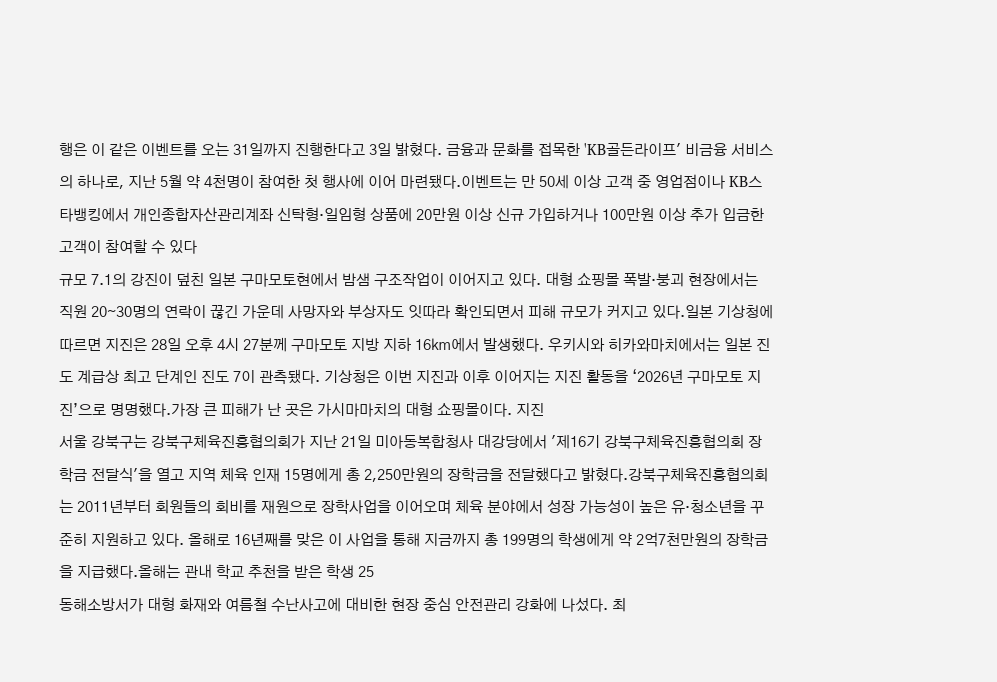행은 이 같은 이벤트를 오는 31일까지 진행한다고 3일 밝혔다. 금융과 문화를 접목한 'KB골든라이프' 비금융 서비스의 하나로, 지난 5월 약 4천명이 참여한 첫 행사에 이어 마련됐다.이벤트는 만 50세 이상 고객 중 영업점이나 KB스타뱅킹에서 개인종합자산관리계좌 신탁형·일임형 상품에 20만원 이상 신규 가입하거나 100만원 이상 추가 입금한 고객이 참여할 수 있다
규모 7.1의 강진이 덮친 일본 구마모토현에서 밤샘 구조작업이 이어지고 있다. 대형 쇼핑몰 폭발·붕괴 현장에서는 직원 20∼30명의 연락이 끊긴 가운데 사망자와 부상자도 잇따라 확인되면서 피해 규모가 커지고 있다.일본 기상청에 따르면 지진은 28일 오후 4시 27분께 구마모토 지방 지하 16㎞에서 발생했다. 우키시와 히카와마치에서는 일본 진도 계급상 최고 단계인 진도 7이 관측됐다. 기상청은 이번 지진과 이후 이어지는 지진 활동을 ‘2026년 구마모토 지진’으로 명명했다.가장 큰 피해가 난 곳은 가시마마치의 대형 쇼핑몰이다. 지진
서울 강북구는 강북구체육진흥협의회가 지난 21일 미아동복합청사 대강당에서 '제16기 강북구체육진흥협의회 장학금 전달식'을 열고 지역 체육 인재 15명에게 총 2,250만원의 장학금을 전달했다고 밝혔다.강북구체육진흥협의회는 2011년부터 회원들의 회비를 재원으로 장학사업을 이어오며 체육 분야에서 성장 가능성이 높은 유·청소년을 꾸준히 지원하고 있다. 올해로 16년째를 맞은 이 사업을 통해 지금까지 총 199명의 학생에게 약 2억7천만원의 장학금을 지급했다.올해는 관내 학교 추천을 받은 학생 25
동해소방서가 대형 화재와 여름철 수난사고에 대비한 현장 중심 안전관리 강화에 나섰다. 최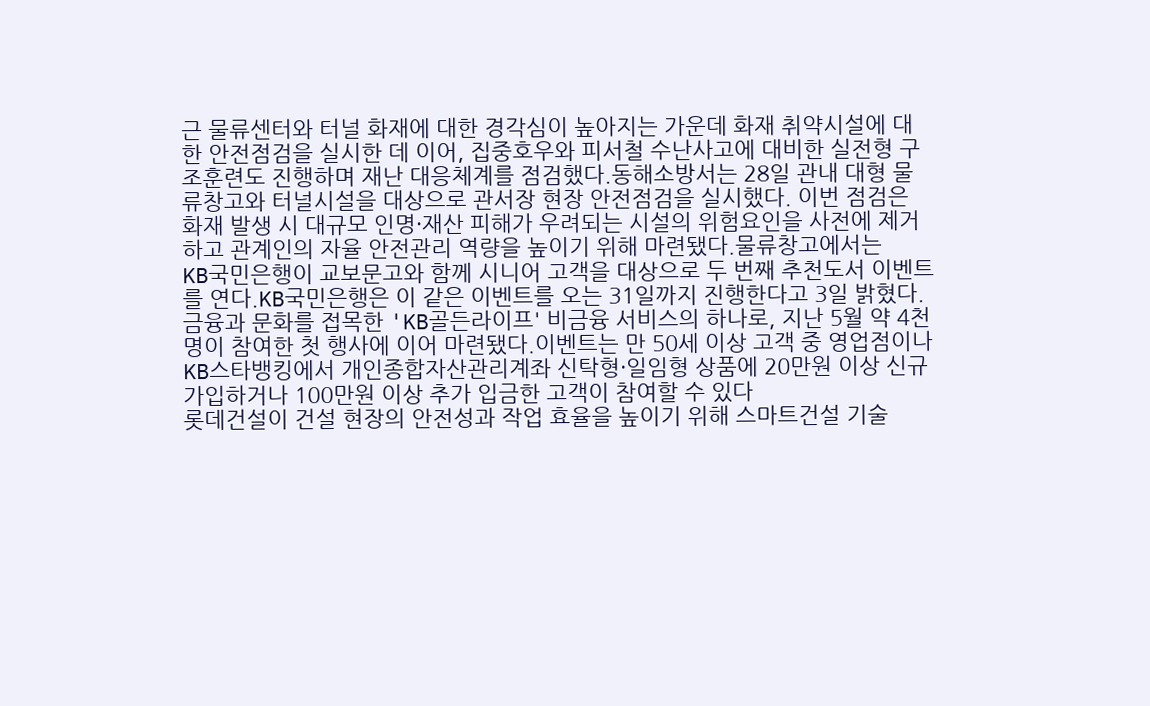근 물류센터와 터널 화재에 대한 경각심이 높아지는 가운데 화재 취약시설에 대한 안전점검을 실시한 데 이어, 집중호우와 피서철 수난사고에 대비한 실전형 구조훈련도 진행하며 재난 대응체계를 점검했다.동해소방서는 28일 관내 대형 물류창고와 터널시설을 대상으로 관서장 현장 안전점검을 실시했다. 이번 점검은 화재 발생 시 대규모 인명·재산 피해가 우려되는 시설의 위험요인을 사전에 제거하고 관계인의 자율 안전관리 역량을 높이기 위해 마련됐다.물류창고에서는
KB국민은행이 교보문고와 함께 시니어 고객을 대상으로 두 번째 추천도서 이벤트를 연다.KB국민은행은 이 같은 이벤트를 오는 31일까지 진행한다고 3일 밝혔다. 금융과 문화를 접목한 'KB골든라이프' 비금융 서비스의 하나로, 지난 5월 약 4천명이 참여한 첫 행사에 이어 마련됐다.이벤트는 만 50세 이상 고객 중 영업점이나 KB스타뱅킹에서 개인종합자산관리계좌 신탁형·일임형 상품에 20만원 이상 신규 가입하거나 100만원 이상 추가 입금한 고객이 참여할 수 있다
롯데건설이 건설 현장의 안전성과 작업 효율을 높이기 위해 스마트건설 기술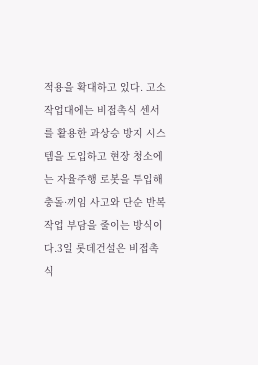적용을 확대하고 있다. 고소작업대에는 비접촉식 센서를 활용한 과상승 방지 시스템을 도입하고 현장 청소에는 자율주행 로봇을 투입해 충돌·끼임 사고와 단순 반복 작업 부담을 줄이는 방식이다.3일 롯데건설은 비접촉식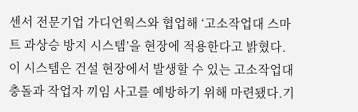센서 전문기업 가디언웍스와 협업해 ‘고소작업대 스마트 과상승 방지 시스템’을 현장에 적용한다고 밝혔다. 이 시스템은 건설 현장에서 발생할 수 있는 고소작업대 충돌과 작업자 끼임 사고를 예방하기 위해 마련됐다.기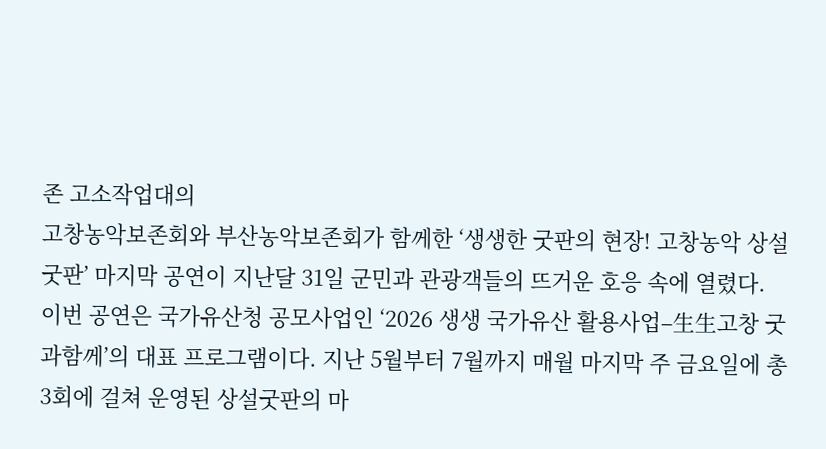존 고소작업대의
고창농악보존회와 부산농악보존회가 함께한 ‘생생한 굿판의 현장! 고창농악 상설굿판’ 마지막 공연이 지난달 31일 군민과 관광객들의 뜨거운 호응 속에 열렸다.
이번 공연은 국가유산청 공모사업인 ‘2026 생생 국가유산 활용사업–生生고창 굿과함께’의 대표 프로그램이다. 지난 5월부터 7월까지 매월 마지막 주 금요일에 총 3회에 걸쳐 운영된 상설굿판의 마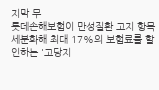지막 무
롯데손해보험이 만성질환 고지 항목 세분화해 최대 17%의 보험료를 할인하는 '고당지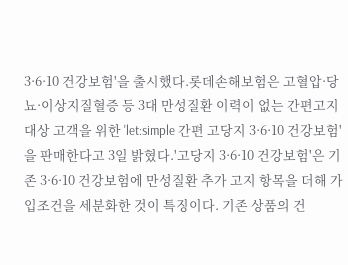3·6·10 건강보험'을 출시했다.롯데손해보험은 고혈압·당뇨·이상지질혈증 등 3대 만성질환 이력이 없는 간편고지 대상 고객을 위한 'let:simple 간편 고당지 3·6·10 건강보험'을 판매한다고 3일 밝혔다.'고당지 3·6·10 건강보험'은 기존 3·6·10 건강보험에 만성질환 추가 고지 항목을 더해 가입조건을 세분화한 것이 특징이다. 기존 상품의 건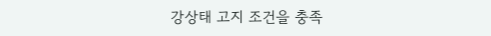강상태 고지 조건을 충족